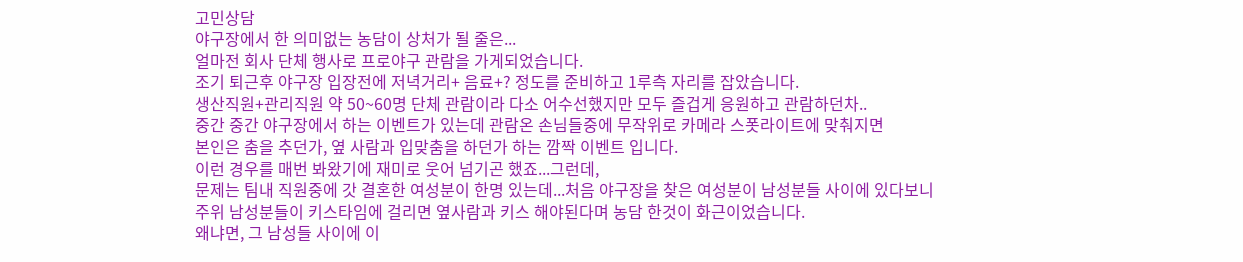고민상담
야구장에서 한 의미없는 농담이 상처가 될 줄은...
얼마전 회사 단체 행사로 프로야구 관람을 가게되었습니다.
조기 퇴근후 야구장 입장전에 저녁거리+ 음료+? 정도를 준비하고 1루측 자리를 잡았습니다.
생산직원+관리직원 약 50~60명 단체 관람이라 다소 어수선했지만 모두 즐겁게 응원하고 관람하던차..
중간 중간 야구장에서 하는 이벤트가 있는데 관람온 손님들중에 무작위로 카메라 스폿라이트에 맞춰지면
본인은 춤을 추던가, 옆 사람과 입맞춤을 하던가 하는 깜짝 이벤트 입니다.
이런 경우를 매번 봐왔기에 재미로 웃어 넘기곤 했죠...그런데,
문제는 팀내 직원중에 갓 결혼한 여성분이 한명 있는데...처음 야구장을 찾은 여성분이 남성분들 사이에 있다보니
주위 남성분들이 키스타임에 걸리면 옆사람과 키스 해야된다며 농담 한것이 화근이었습니다.
왜냐면, 그 남성들 사이에 이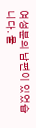여성분의 남편이 있었습니다. 물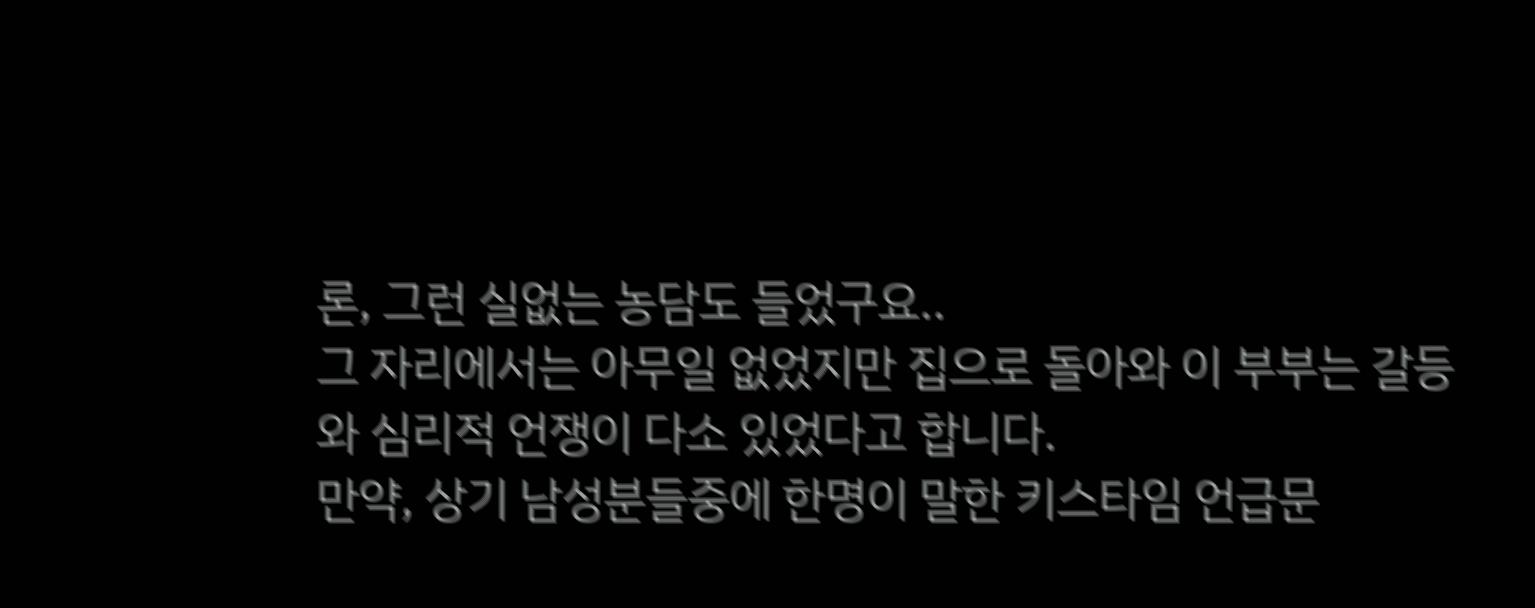론, 그런 실없는 농담도 들었구요..
그 자리에서는 아무일 없었지만 집으로 돌아와 이 부부는 갈등와 심리적 언쟁이 다소 있었다고 합니다.
만약, 상기 남성분들중에 한명이 말한 키스타임 언급문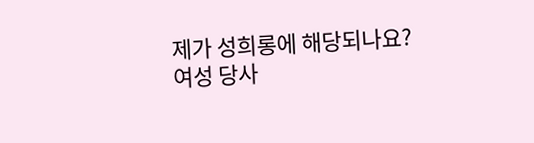제가 성희롱에 해당되나요?
여성 당사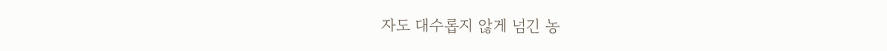자도 대수롭지 않게 넘긴 농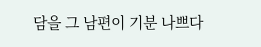담을 그 남편이 기분 나쁘다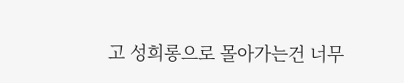고 성희롱으로 몰아가는건 너무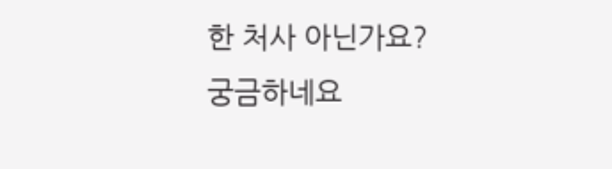한 처사 아닌가요?
궁금하네요